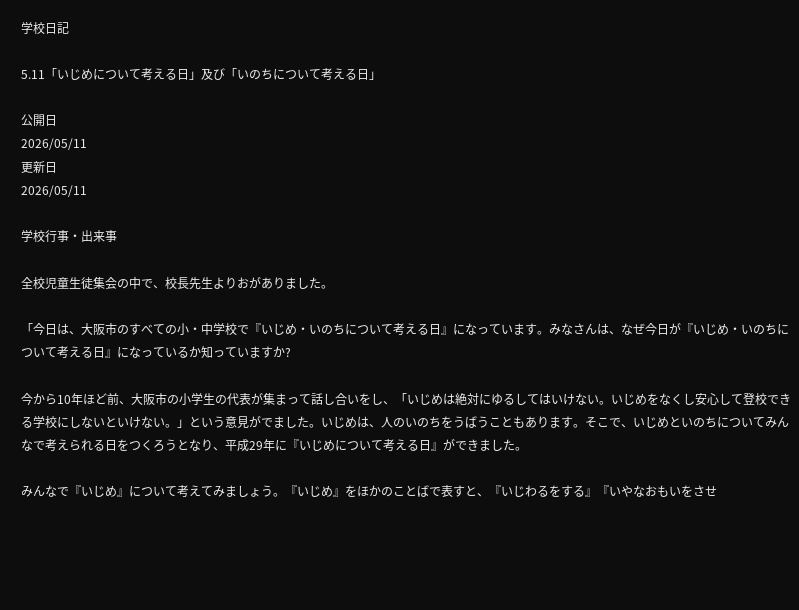学校日記

5.11「いじめについて考える日」及び「いのちについて考える日」

公開日
2026/05/11
更新日
2026/05/11

学校行事・出来事

全校児童生徒集会の中で、校長先生よりおがありました。

「今日は、大阪市のすべての小・中学校で『いじめ・いのちについて考える日』になっています。みなさんは、なぜ今日が『いじめ・いのちについて考える日』になっているか知っていますか?

今から10年ほど前、大阪市の小学生の代表が集まって話し合いをし、「いじめは絶対にゆるしてはいけない。いじめをなくし安心して登校できる学校にしないといけない。」という意見がでました。いじめは、人のいのちをうばうこともあります。そこで、いじめといのちについてみんなで考えられる日をつくろうとなり、平成29年に『いじめについて考える日』ができました。

みんなで『いじめ』について考えてみましょう。『いじめ』をほかのことばで表すと、『いじわるをする』『いやなおもいをさせ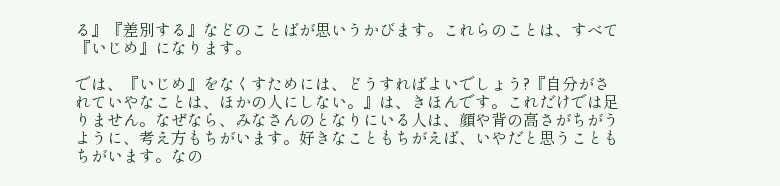る』『差別する』などのことばが思いうかびます。これらのことは、すべて『いじめ』になります。

では、『いじめ』をなくすためには、どうすればよいでしょう?『自分がされていやなことは、ほかの人にしない。』は、きほんです。これだけでは足りません。なぜなら、みなさんのとなりにいる人は、顔や背の高さがちがうように、考え方もちがいます。好きなこともちがえば、いやだと思うこともちがいます。なの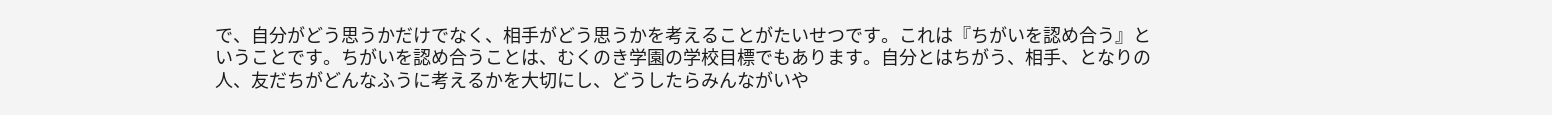で、自分がどう思うかだけでなく、相手がどう思うかを考えることがたいせつです。これは『ちがいを認め合う』ということです。ちがいを認め合うことは、むくのき学園の学校目標でもあります。自分とはちがう、相手、となりの人、友だちがどんなふうに考えるかを大切にし、どうしたらみんながいや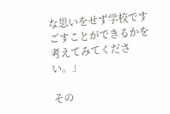な思いをせず学校ですごすことができるかを考えてみてください。」

その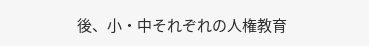後、小・中それぞれの人権教育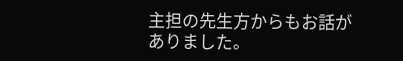主担の先生方からもお話がありました。